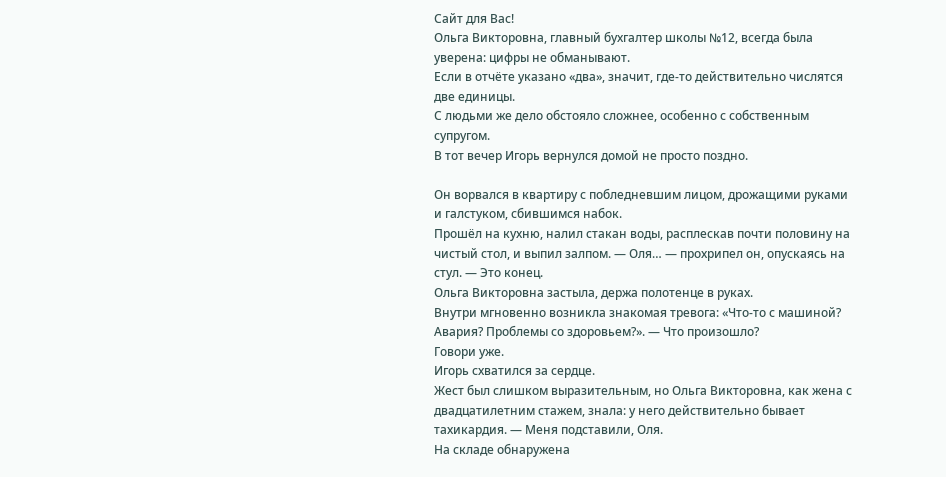Сайт для Вас!
Ольга Викторовна, главный бухгалтер школы №12, всегда была уверена: цифры не обманывают.
Если в отчёте указано «два», значит, где-то действительно числятся две единицы.
С людьми же дело обстояло сложнее, особенно с собственным супругом.
В тот вечер Игорь вернулся домой не просто поздно.

Он ворвался в квартиру с побледневшим лицом, дрожащими руками и галстуком, сбившимся набок.
Прошёл на кухню, налил стакан воды, расплескав почти половину на чистый стол, и выпил залпом. — Оля… — прохрипел он, опускаясь на стул. — Это конец.
Ольга Викторовна застыла, держа полотенце в руках.
Внутри мгновенно возникла знакомая тревога: «Что-то с машиной? Авария? Проблемы со здоровьем?». — Что произошло?
Говори уже.
Игорь схватился за сердце.
Жест был слишком выразительным, но Ольга Викторовна, как жена с двадцатилетним стажем, знала: у него действительно бывает тахикардия. — Меня подставили, Оля.
На складе обнаружена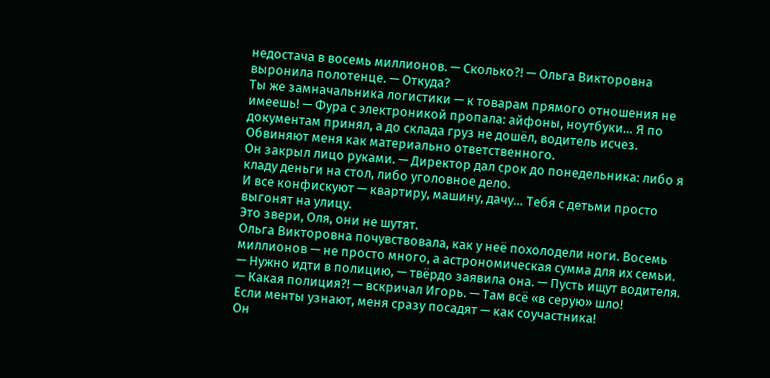недостача в восемь миллионов. — Сколько?! — Ольга Викторовна выронила полотенце. — Откуда?
Ты же замначальника логистики — к товарам прямого отношения не имеешь! — Фура с электроникой пропала: айфоны, ноутбуки… Я по документам принял, а до склада груз не дошёл, водитель исчез.
Обвиняют меня как материально ответственного.
Он закрыл лицо руками. — Директор дал срок до понедельника: либо я кладу деньги на стол, либо уголовное дело.
И все конфискуют — квартиру, машину, дачу… Тебя с детьми просто выгонят на улицу.
Это звери, Оля, они не шутят.
Ольга Викторовна почувствовала, как у неё похолодели ноги. Восемь миллионов — не просто много, а астрономическая сумма для их семьи. — Нужно идти в полицию, — твёрдо заявила она. — Пусть ищут водителя. — Какая полиция?! — вскричал Игорь. — Там всё «в серую» шло!
Если менты узнают, меня сразу посадят — как соучастника!
Он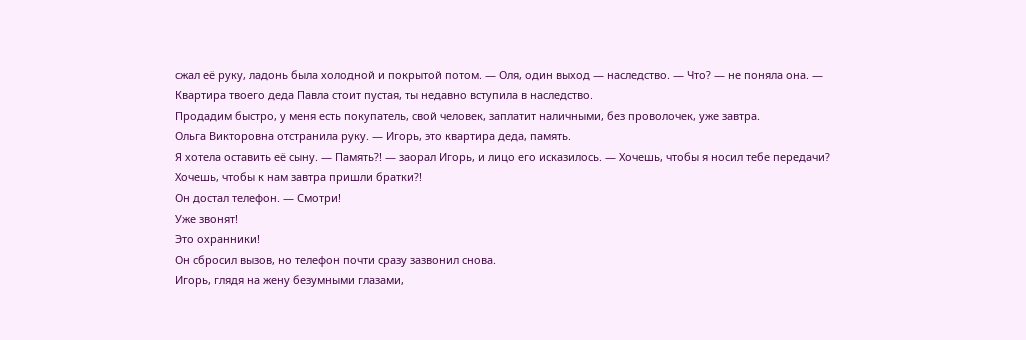сжал её руку, ладонь была холодной и покрытой потом. — Оля, один выход — наследство. — Что? — не поняла она. — Квартира твоего деда Павла стоит пустая, ты недавно вступила в наследство.
Продадим быстро, у меня есть покупатель, свой человек, заплатит наличными, без проволочек, уже завтра.
Ольга Викторовна отстранила руку. — Игорь, это квартира деда, память.
Я хотела оставить её сыну. — Память?! — заорал Игорь, и лицо его исказилось. — Хочешь, чтобы я носил тебе передачи?
Хочешь, чтобы к нам завтра пришли братки?!
Он достал телефон. — Смотри!
Уже звонят!
Это охранники!
Он сбросил вызов, но телефон почти сразу зазвонил снова.
Игорь, глядя на жену безумными глазами,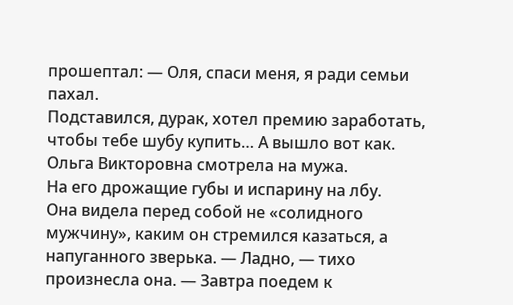прошептал: — Оля, спаси меня, я ради семьи пахал.
Подставился, дурак, хотел премию заработать, чтобы тебе шубу купить… А вышло вот как.
Ольга Викторовна смотрела на мужа.
На его дрожащие губы и испарину на лбу.
Она видела перед собой не «солидного мужчину», каким он стремился казаться, а напуганного зверька. — Ладно, — тихо произнесла она. — Завтра поедем к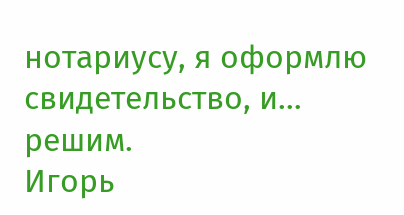нотариусу, я оформлю свидетельство, и… решим.
Игорь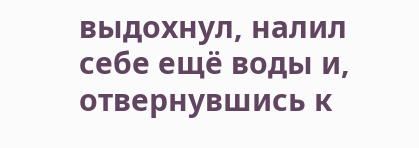выдохнул, налил себе ещё воды и, отвернувшись к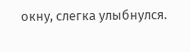окну, слегка улыбнулся.